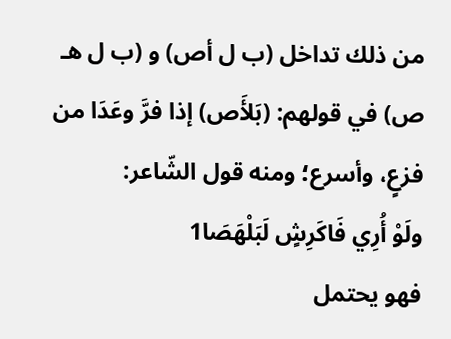من ذلك تداخل (ب ل أص) و (ب ل هـ ص) في قولهم: (بَلأَص) إذا فرَّ وعَدَا من فزعٍ، وأسرع؛ ومنه قول الشّاعر:
ولَوْ أُرِي فَاكَرِشٍ لَبَلْهَصَا1
فهو يحتمل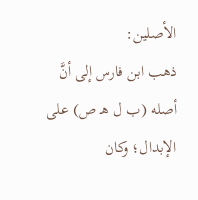الأصلين:
ذهب ابن فارس إلى أنَّ أصله (ب ل هـ ص) على الإبدال؛ وكان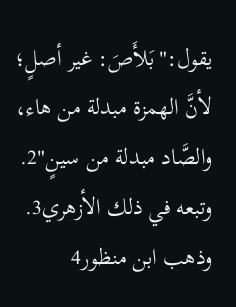يقول:"بَلأَصَ: غير أصلٍ؛ لأنَّ الهمزة مبدلة من هاء، والصَّاد مبدلة من سينٍ"2. وتبعه في ذلك الأزهري3.
وذهب ابن منظور4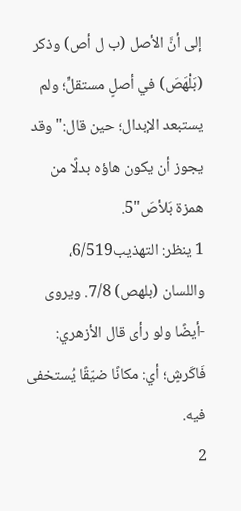إلى أنَّ الأصل (ب ل أص) وذكر (بَلْهَصَ) في أصلٍ مستقلٍّ؛ ولم يستبعد الإبدال؛ حين قال:"وقد يجوز أن يكون هاؤه بدلًا من همزة بَلأصَ"5.
1 ينظر: التهذيب6/519، واللسان (بلهص) 7/8. ويروى -أيضًا ولو رأى قال الأزهري: فَاكَرشٍ؛ أي: مكانًا ضيّقًا يُستخفى فيه.
2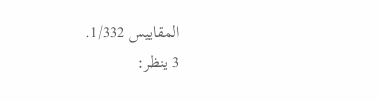المقاييس 1/332.
3 ينظر: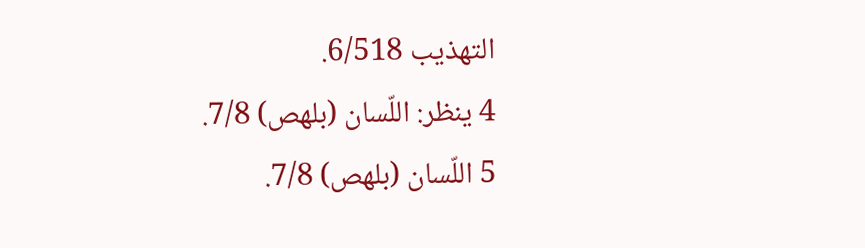التهذيب 6/518.
4 ينظر: اللّسان (بلهص) 7/8.
5 اللّسان (بلهص) 7/8.